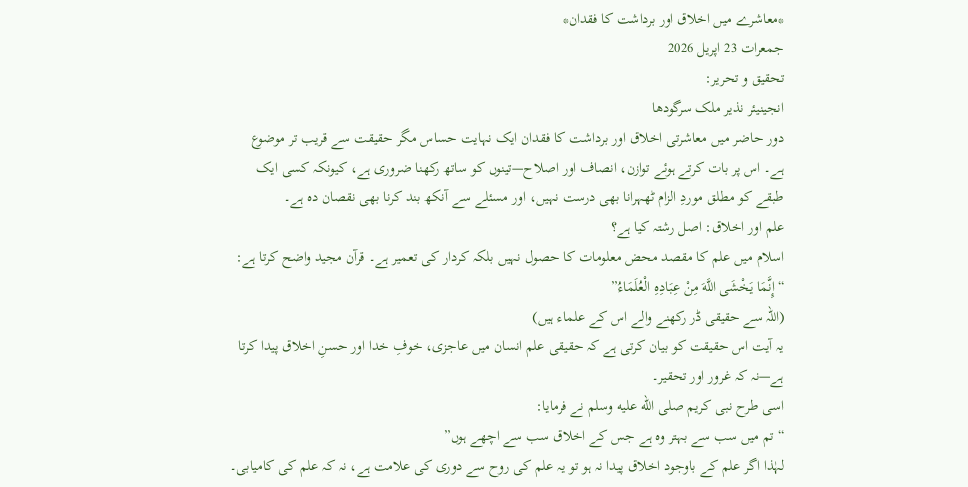*معاشرے میں اخلاق اور برداشت کا فقدان*
جمعرات 23 اپریل 2026
تحقیق و تحریر:
انجینیئر نذیر ملک سرگودھا
دور حاضر میں معاشرتی اخلاق اور برداشت کا فقدان ایک نہایت حساس مگر حقیقت سے قریب تر موضوع ہے۔ اس پر بات کرتے ہوئے توازن، انصاف اور اصلاح—تینوں کو ساتھ رکھنا ضروری ہے، کیونکہ کسی ایک طبقے کو مطلق موردِ الزام ٹھہرانا بھی درست نہیں، اور مسئلے سے آنکھ بند کرنا بھی نقصان دہ ہے۔
علم اور اخلاق: اصل رشتہ کیا ہے؟
اسلام میں علم کا مقصد محض معلومات کا حصول نہیں بلکہ کردار کی تعمیر ہے۔ قرآن مجید واضح کرتا ہے:
“إِنَّمَا يَخْشَى اللَّهَ مِنْ عِبَادِهِ الْعُلَمَاءُ”
(اللہ سے حقیقی ڈر رکھنے والے اس کے علماء ہیں)
یہ آیت اس حقیقت کو بیان کرتی ہے کہ حقیقی علم انسان میں عاجزی، خوفِ خدا اور حسنِ اخلاق پیدا کرتا ہے—نہ کہ غرور اور تحقیر۔
اسی طرح نبی کریم صلى الله عليه وسلم نے فرمایا:
“تم میں سب سے بہتر وہ ہے جس کے اخلاق سب سے اچھے ہوں”
لہٰذا اگر علم کے باوجود اخلاق پیدا نہ ہو تو یہ علم کی روح سے دوری کی علامت ہے، نہ کہ علم کی کامیابی۔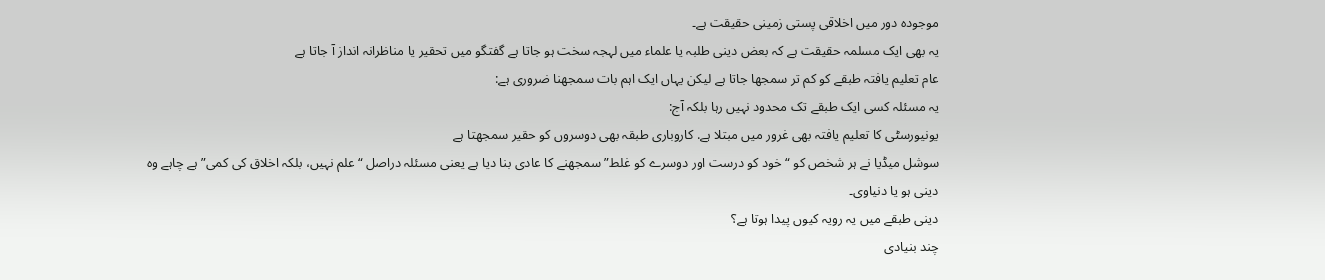موجودہ دور میں اخلاقی پستی زمینی حقیقت ہے۔
یہ بھی ایک مسلمہ حقیقت ہے کہ بعض دینی طلبہ یا علماء میں لہجہ سخت ہو جاتا ہے گفتگو میں تحقیر یا مناظرانہ انداز آ جاتا ہے
عام تعلیم یافتہ طبقے کو کم تر سمجھا جاتا ہے لیکن یہاں ایک اہم بات سمجھنا ضروری ہے:
یہ مسئلہ کسی ایک طبقے تک محدود نہیں رہا بلکہ آج:
یونیورسٹی کا تعلیم یافتہ بھی غرور میں مبتلا ہے. کاروباری طبقہ بھی دوسروں کو حقیر سمجھتا ہے
سوشل میڈیا نے ہر شخص کو “خود کو درست اور دوسرے کو غلط” سمجھنے کا عادی بنا دیا ہے یعنی مسئلہ دراصل “علم نہیں، بلکہ اخلاق کی کمی” ہے چاہے وہ دینی ہو یا دنیاوی۔
دینی طبقے میں یہ رویہ کیوں پیدا ہوتا ہے؟
چند بنیادی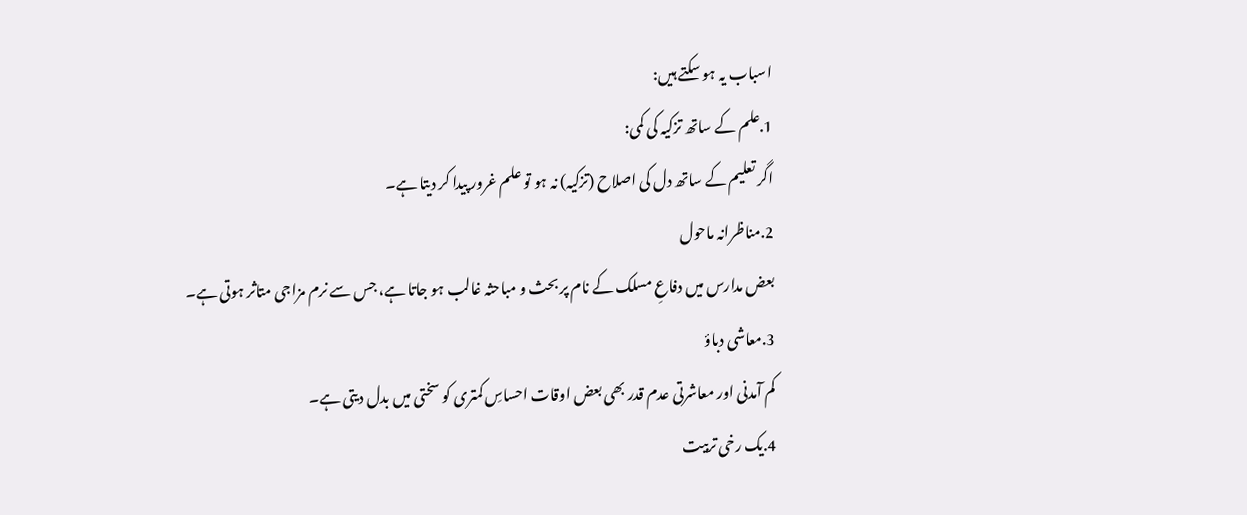اسباب یہ ہو سکتے ہیں:
1.علم کے ساتھ تزکیہ کی کمی:
اگر تعلیم کے ساتھ دل کی اصلاح (تزکیہ) نہ ہو تو علم غرور پیدا کر دیتا ہے۔
2.مناظرانہ ماحول
بعض مدارس میں دفاعِ مسلک کے نام پر بحث و مباحثہ غالب ہو جاتا ہے، جس سے نرم مزاجی متاثر ہوتی ہے۔
3.معاشی دباؤ
کم آمدنی اور معاشرتی عدم قدر بھی بعض اوقات احساسِ کمتری کو سختی میں بدل دیتی ہے۔
4.یک رخی تربیت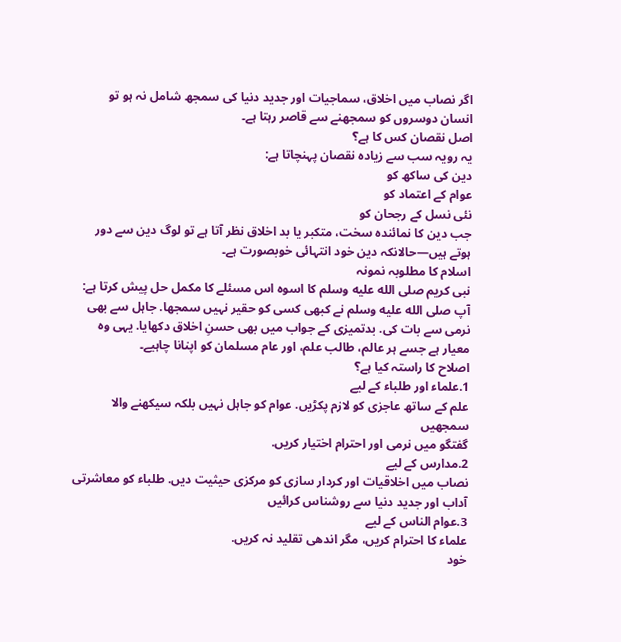اگر نصاب میں اخلاق، سماجیات اور جدید دنیا کی سمجھ شامل نہ ہو تو انسان دوسروں کو سمجھنے سے قاصر رہتا ہے۔
اصل نقصان کس کا ہے؟
یہ رویہ سب سے زیادہ نقصان پہنچاتا ہے:
دین کی ساکھ کو
عوام کے اعتماد کو
نئی نسل کے رجحان کو
جب دین کا نمائندہ سخت، متکبر یا بد اخلاق نظر آتا ہے تو لوگ دین سے دور ہوتے ہیں—حالانکہ دین خود انتہائی خوبصورت ہے۔
اسلام کا مطلوبہ نمونہ
نبی کریم صلى الله عليه وسلم کا اسوہ اس مسئلے کا مکمل حل پیش کرتا ہے:
آپ صلى الله عليه وسلم نے کبھی کسی کو حقیر نہیں سمجھا. جاہل سے بھی نرمی سے بات کی. بدتمیزی کے جواب میں بھی حسنِ اخلاق دکھایا. یہی وہ معیار ہے جسے ہر عالم، طالب علم، اور عام مسلمان کو اپنانا چاہیے۔
اصلاح کا راستہ کیا ہے؟
1.علماء اور طلباء کے لیے
علم کے ساتھ عاجزی کو لازم پکڑیں. عوام کو جاہل نہیں بلکہ سیکھنے والا سمجھیں
گفتگو میں نرمی اور احترام اختیار کریں.
2.مدارس کے لیے
نصاب میں اخلاقیات اور کردار سازی کو مرکزی حیثیت دیں. طلباء کو معاشرتی آداب اور جدید دنیا سے روشناس کرائیں
3.عوام الناس کے لیے
علماء کا احترام کریں، مگر اندھی تقلید نہ کریں.
خود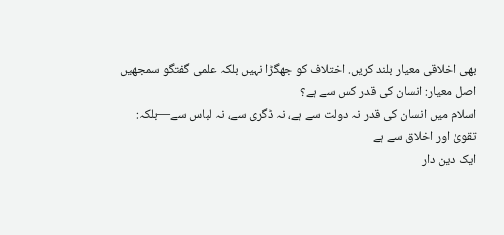بھی اخلاقی معیار بلند کریں. اختلاف کو جھگڑا نہیں بلکہ علمی گفتگو سمجھیں
اصل معیار: انسان کی قدر کس سے ہے؟
اسلام میں انسان کی قدر نہ دولت سے ہے، نہ ڈگری سے، نہ لباس سے—بلکہ:
تقویٰ اور اخلاق سے ہے
ایک دین دار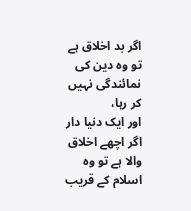اگر بد اخلاق ہے تو وہ دین کی نمائندگی نہیں کر رہا،
اور ایک دنیا دار اگر اچھے اخلاق والا ہے تو وہ اسلام کے قریب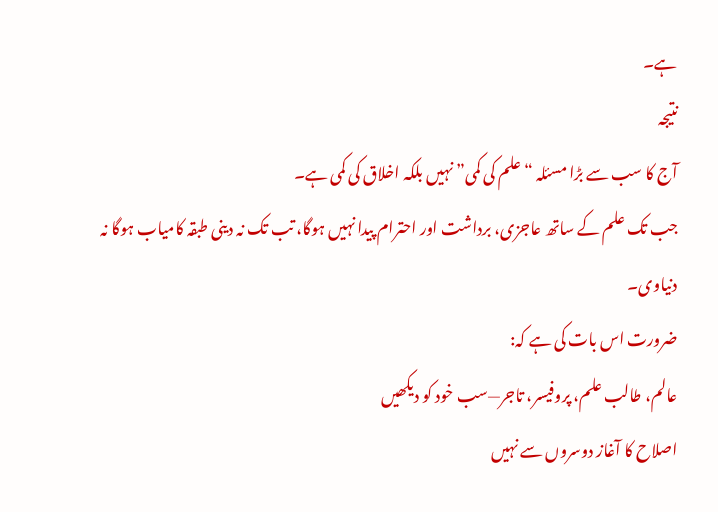ہے۔
نتیجہ
آج کا سب سے بڑا مسئلہ “علم کی کمی” نہیں بلکہ اخلاق کی کمی ہے۔
جب تک علم کے ساتھ عاجزی، برداشت اور احترام پیدا نہیں ہوگا، تب تک نہ دینی طبقہ کامیاب ہوگا نہ دنیاوی۔
ضرورت اس بات کی ہے کہ:
عالم، طالب علم، پروفیسر، تاجر—سب خود کو دیکھیں
اصلاح کا آغاز دوسروں سے نہیں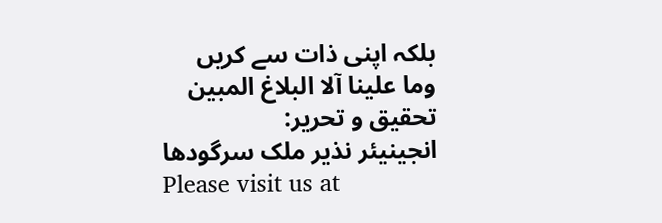بلکہ اپنی ذات سے کریں
وما علینا آلا البلاغ المبین
تحقیق و تحریر:
انجینیئر نذیر ملک سرگودھا
Please visit us at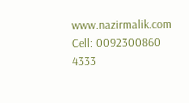www.nazirmalik.com Cell: 0092300860 4333